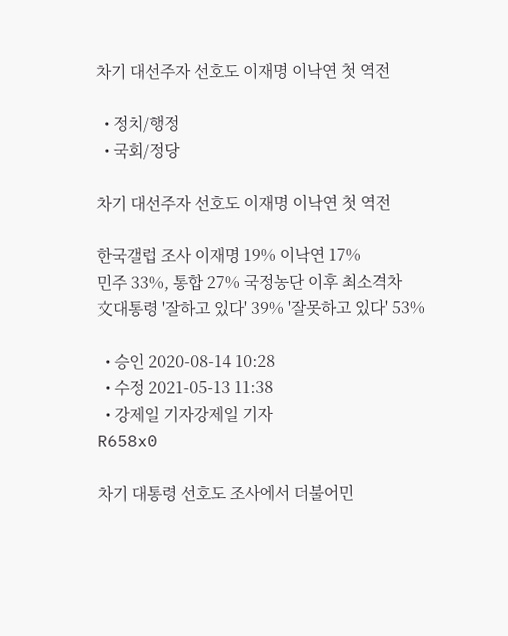차기 대선주자 선호도 이재명 이낙연 첫 역전

  • 정치/행정
  • 국회/정당

차기 대선주자 선호도 이재명 이낙연 첫 역전

한국갤럽 조사 이재명 19% 이낙연 17%
민주 33%, 통합 27% 국정농단 이후 최소격차
文대통령 '잘하고 있다' 39% '잘못하고 있다' 53%

  • 승인 2020-08-14 10:28
  • 수정 2021-05-13 11:38
  • 강제일 기자강제일 기자
R658x0

차기 대통령 선호도 조사에서 더불어민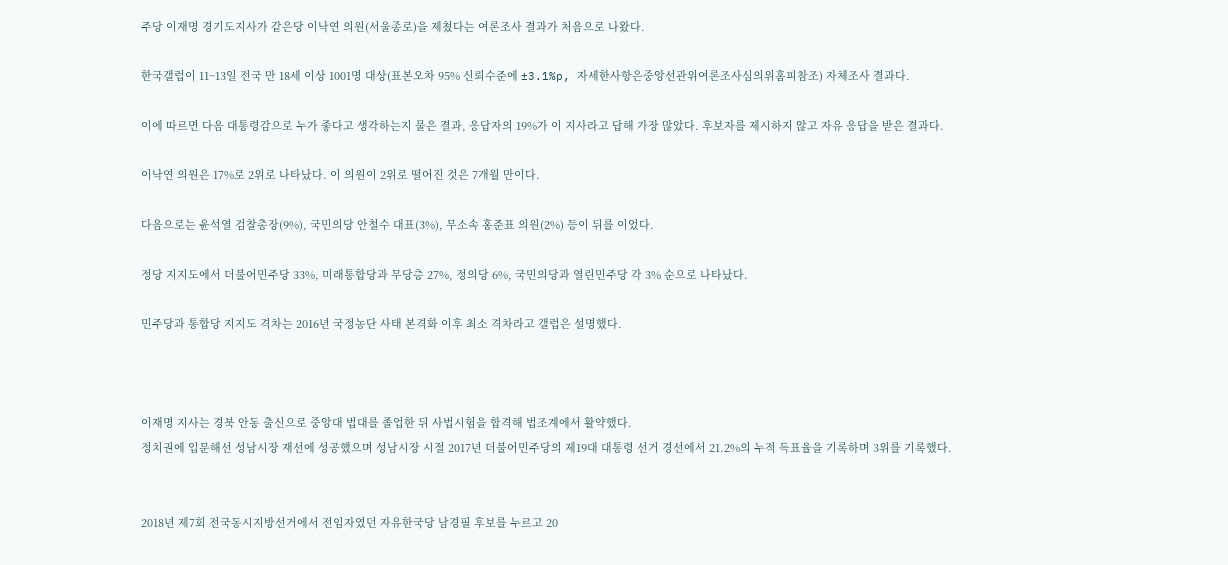주당 이재명 경기도지사가 같은당 이낙연 의원(서울종로)을 제쳤다는 여론조사 결과가 처음으로 나왔다.

한국갤럽이 11~13일 전국 만 18세 이상 1001명 대상(표본오차 95% 신뢰수준에 ±3.1%p, 자세한사항은중앙선관위여론조사심의위홈피참조) 자체조사 결과다.

이에 따르면 다음 대통령감으로 누가 좋다고 생각하는지 물은 결과, 응답자의 19%가 이 지사라고 답해 가장 많았다. 후보자를 제시하지 않고 자유 응답을 받은 결과다.

이낙연 의원은 17%로 2위로 나타났다. 이 의원이 2위로 떨어진 것은 7개월 만이다.

다음으로는 윤석열 검찰총장(9%), 국민의당 안철수 대표(3%), 무소속 홍준표 의원(2%) 등이 뒤를 이었다.

정당 지지도에서 더불어민주당 33%, 미래통합당과 무당층 27%, 정의당 6%, 국민의당과 열린민주당 각 3% 순으로 나타났다.

민주당과 통합당 지지도 격차는 2016년 국정농단 사태 본격화 이후 최소 격차라고 갤럽은 설명했다.



이재명 지사는 경북 안동 출신으로 중앙대 법대를 졸업한 뒤 사법시험을 합격해 법조계에서 활약했다.
정치권에 입문해선 성남시장 재선에 성공했으며 성남시장 시절 2017년 더불어민주당의 제19대 대통령 선거 경선에서 21.2%의 누적 득표율을 기록하며 3위를 기록했다.


2018년 제7회 전국동시지방선거에서 전임자였던 자유한국당 남경필 후보를 누르고 20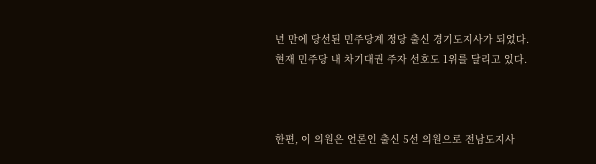년 만에 당선된 민주당계 정당 출신 경기도지사가 되었다.
현재 민주당 내 차기대권 주자 선호도 1위를 달리고 있다.



한편, 이 의원은 언론인 출신 5선 의원으로 전남도지사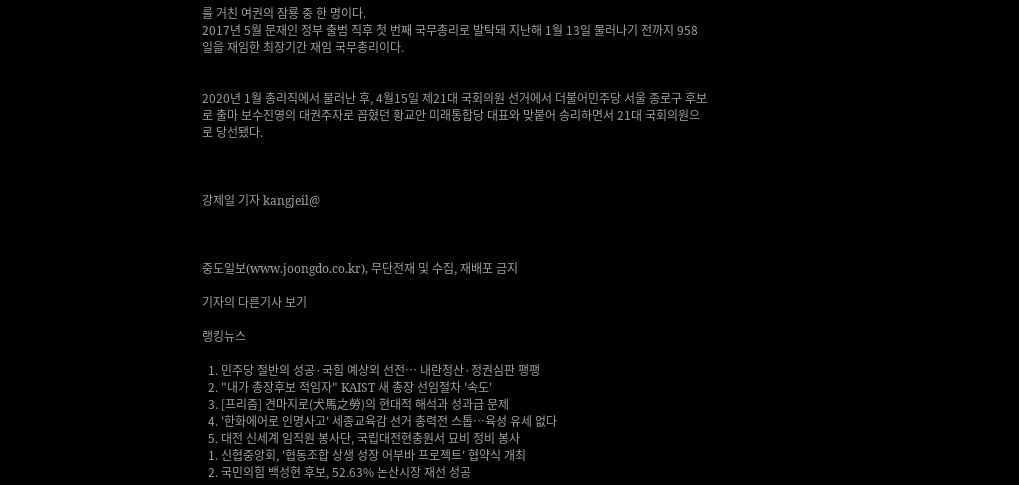를 거친 여권의 잠룡 중 한 명이다.
2017년 5월 문재인 정부 출범 직후 첫 번째 국무총리로 발탁돼 지난해 1월 13일 물러나기 전까지 958일을 재임한 최장기간 재임 국무총리이다.


2020년 1월 총리직에서 물러난 후, 4월15일 제21대 국회의원 선거에서 더불어민주당 서울 종로구 후보로 출마 보수진영의 대권주자로 꼽혔던 황교안 미래통합당 대표와 맞붙어 승리하면서 21대 국회의원으로 당선됐다.



강제일 기자 kangjeil@



중도일보(www.joongdo.co.kr), 무단전재 및 수집, 재배포 금지

기자의 다른기사 보기

랭킹뉴스

  1. 민주당 절반의 성공·국힘 예상외 선전… 내란청산·정권심판 팽팽
  2. "내가 총장후보 적임자" KAIST 새 총장 선임절차 '속도'
  3. [프리즘] 견마지로(犬馬之勞)의 현대적 해석과 성과급 문제
  4. '한화에어로 인명사고' 세종교육감 선거 총력전 스톱…육성 유세 없다
  5. 대전 신세계 임직원 봉사단, 국립대전현충원서 묘비 정비 봉사
  1. 신협중앙회, '협동조합 상생 성장 어부바 프로젝트' 협약식 개최
  2. 국민의힘 백성현 후보, 52.63% 논산시장 재선 성공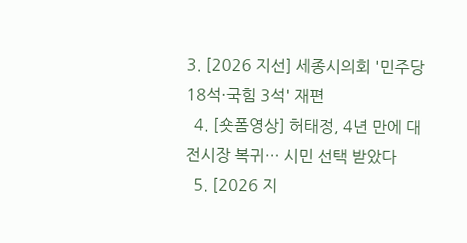3. [2026 지선] 세종시의회 '민주당 18석·국힘 3석' 재편
  4. [숏폼영상] 허태정, 4년 만에 대전시장 복귀… 시민 선택 받았다
  5. [2026 지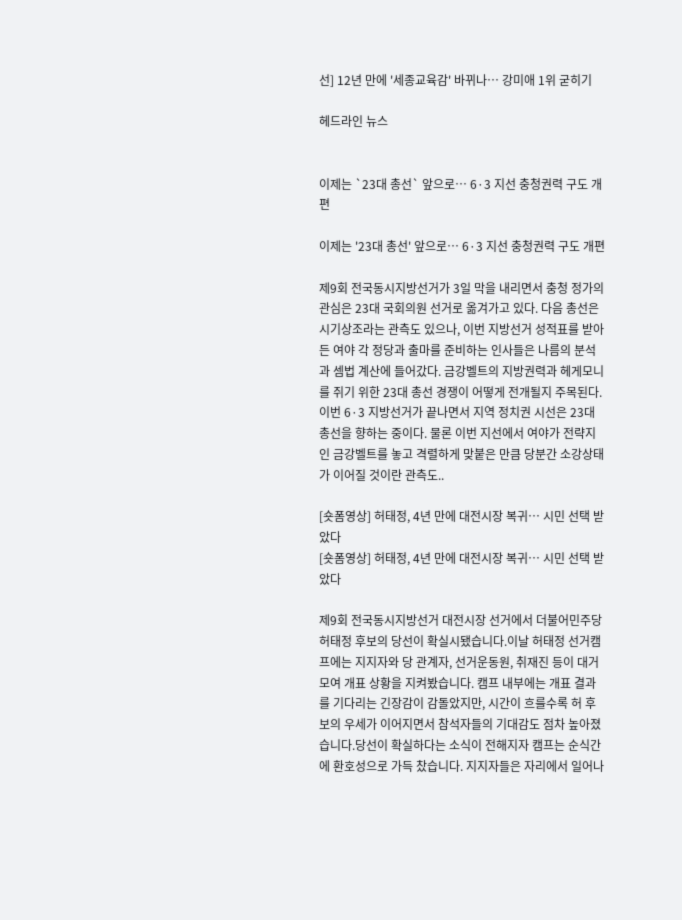선] 12년 만에 '세종교육감' 바뀌나… 강미애 1위 굳히기

헤드라인 뉴스


이제는 `23대 총선` 앞으로… 6·3 지선 충청권력 구도 개편

이제는 '23대 총선' 앞으로… 6·3 지선 충청권력 구도 개편

제9회 전국동시지방선거가 3일 막을 내리면서 충청 정가의 관심은 23대 국회의원 선거로 옮겨가고 있다. 다음 총선은 시기상조라는 관측도 있으나, 이번 지방선거 성적표를 받아든 여야 각 정당과 출마를 준비하는 인사들은 나름의 분석과 셈법 계산에 들어갔다. 금강벨트의 지방권력과 헤게모니를 쥐기 위한 23대 총선 경쟁이 어떻게 전개될지 주목된다. 이번 6·3 지방선거가 끝나면서 지역 정치권 시선은 23대 총선을 향하는 중이다. 물론 이번 지선에서 여야가 전략지인 금강벨트를 놓고 격렬하게 맞붙은 만큼 당분간 소강상태가 이어질 것이란 관측도..

[숏폼영상] 허태정, 4년 만에 대전시장 복귀… 시민 선택 받았다
[숏폼영상] 허태정, 4년 만에 대전시장 복귀… 시민 선택 받았다

제9회 전국동시지방선거 대전시장 선거에서 더불어민주당 허태정 후보의 당선이 확실시됐습니다.이날 허태정 선거캠프에는 지지자와 당 관계자, 선거운동원, 취재진 등이 대거 모여 개표 상황을 지켜봤습니다. 캠프 내부에는 개표 결과를 기다리는 긴장감이 감돌았지만, 시간이 흐를수록 허 후보의 우세가 이어지면서 참석자들의 기대감도 점차 높아졌습니다.당선이 확실하다는 소식이 전해지자 캠프는 순식간에 환호성으로 가득 찼습니다. 지지자들은 자리에서 일어나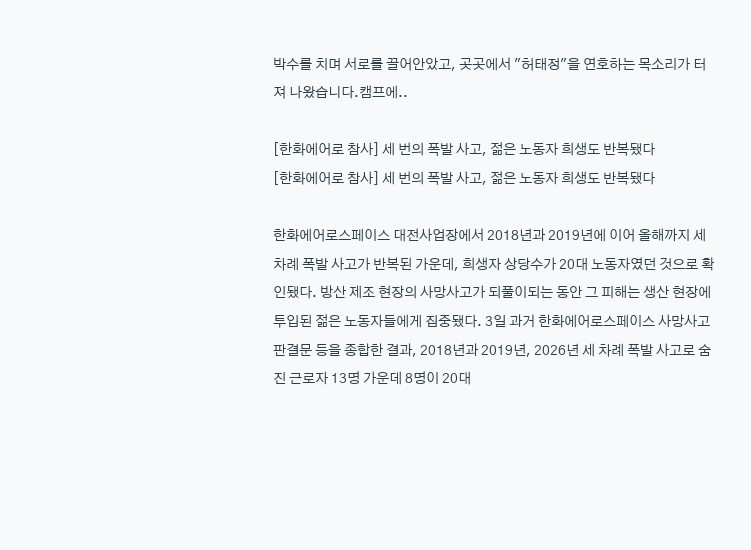박수를 치며 서로를 끌어안았고, 곳곳에서 "허태정"을 연호하는 목소리가 터져 나왔습니다.캠프에..

[한화에어로 참사] 세 번의 폭발 사고, 젊은 노동자 희생도 반복됐다
[한화에어로 참사] 세 번의 폭발 사고, 젊은 노동자 희생도 반복됐다

한화에어로스페이스 대전사업장에서 2018년과 2019년에 이어 올해까지 세 차례 폭발 사고가 반복된 가운데, 희생자 상당수가 20대 노동자였던 것으로 확인됐다. 방산 제조 현장의 사망사고가 되풀이되는 동안 그 피해는 생산 현장에 투입된 젊은 노동자들에게 집중됐다. 3일 과거 한화에어로스페이스 사망사고 판결문 등을 종합한 결과, 2018년과 2019년, 2026년 세 차례 폭발 사고로 숨진 근로자 13명 가운데 8명이 20대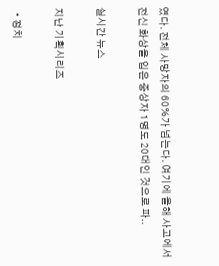였다. 전체 사망자의 60%가 넘는다. 여기에 올해 사고에서 전신 화상을 입은 중상자 1명도 20대인 것으로 파..

실시간 뉴스

지난 기획시리즈

  • 정치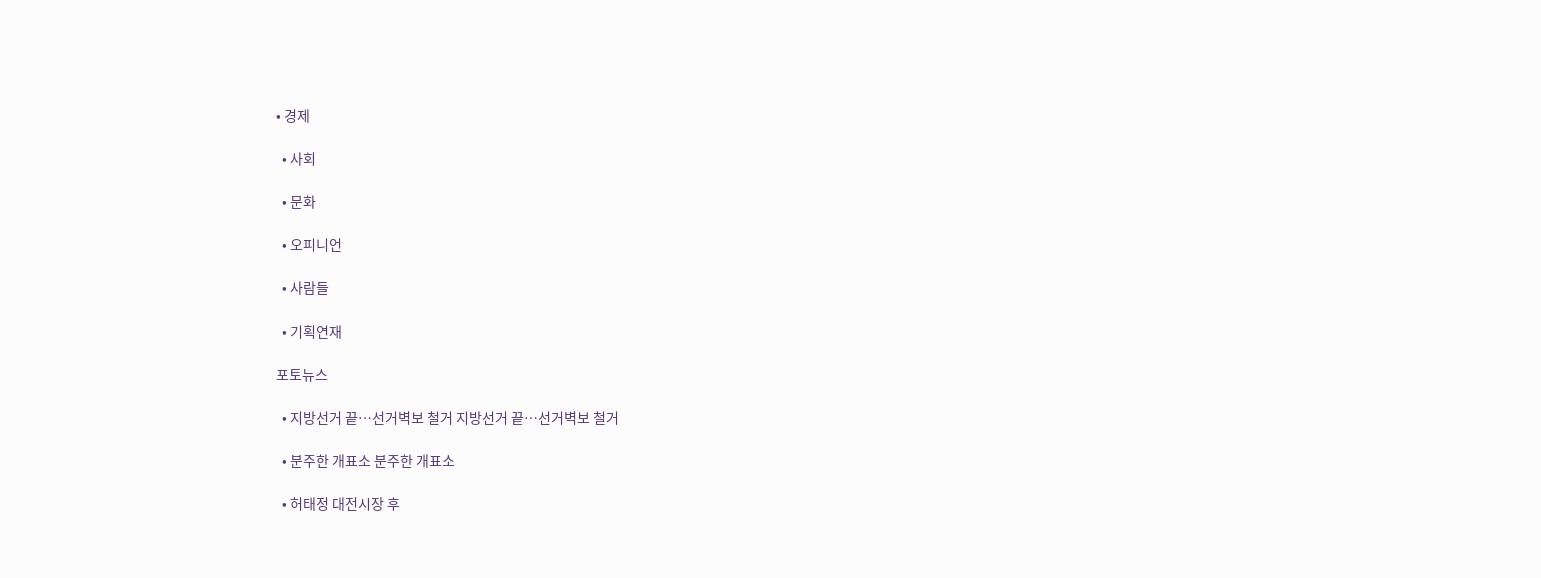• 경제

  • 사회

  • 문화

  • 오피니언

  • 사람들

  • 기획연재

포토뉴스

  • 지방선거 끝…선거벽보 철거 지방선거 끝…선거벽보 철거

  • 분주한 개표소 분주한 개표소

  • 허태정 대전시장 후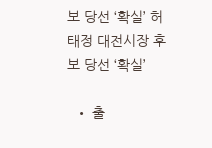보 당선 ‘확실’ 허태정 대전시장 후보 당선 ‘확실’

  • 출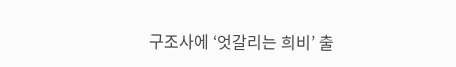구조사에 ‘엇갈리는 희비’ 출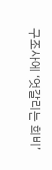구조사에 ‘엇갈리는 희비’